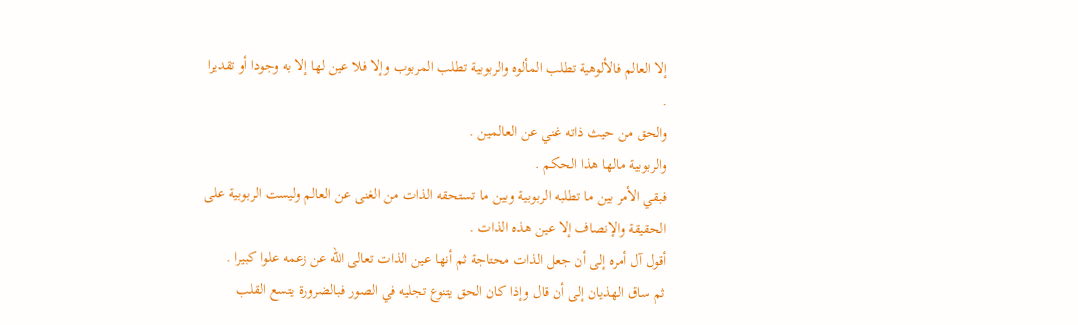إلا العالم فالألوهية تطلب المألوه والربوبية تطلب المربوب وإلا فلا عين لها إلا به وجودا أو تقديرا .
والحق من حيث ذاته غني عن العالمين .
والربوبية مالها هذا الحكم .
فبقي الأمر بين ما تطلبه الربوبية وبين ما تستحقه الذات من الغنى عن العالم وليست الربوبية على الحقيقة والإنصاف إلا عين هذه الذات .
أقول آل أمره إلى أن جعل الذات محتاجة ثم أنها عين الذات تعالى الله عن زعمه علوا كبيرا .
ثم ساق الهذيان إلى أن قال وإذا كان الحق يتنوع تجليه في الصور فبالضرورة يتسع القلب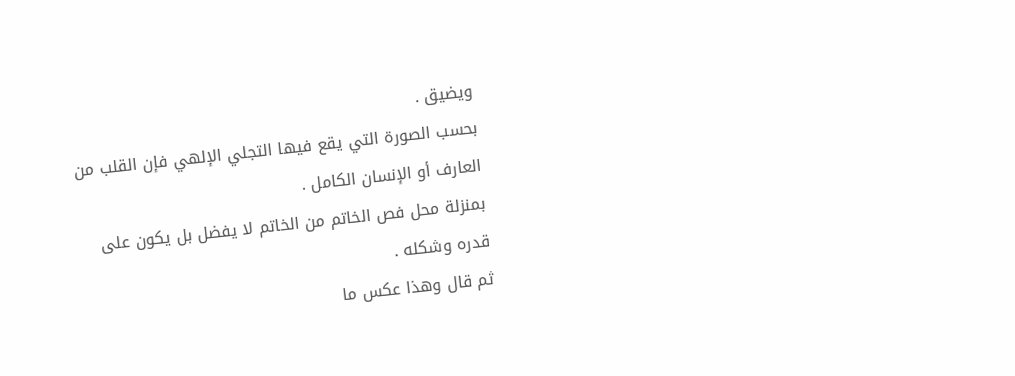ويضيق .
بحسب الصورة التي يقع فيها التجلي الإلهي فإن القلب من العارف أو الإنسان الكامل .
بمنزلة محل فص الخاتم من الخاتم لا يفضل بل يكون على قدره وشكله .
ثم قال وهذا عكس ما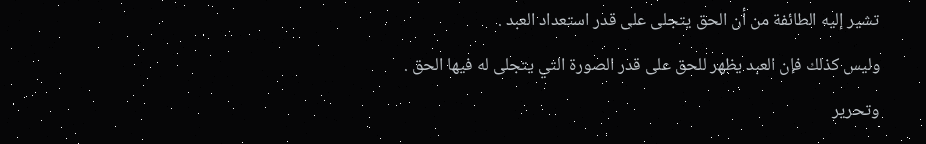تشير إليه الطائفة من أن الحق يتجلى على قدر استعداد العبد .
وليس كذلك فإن العبد يظهر للحق على قدر الصورة التي يتجلى له فيها الحق .
وتحرير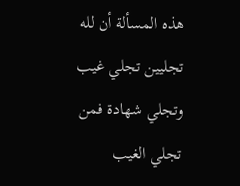هذه المسألة أن لله تجليين تجلي غيب وتجلي شهادة فمن تجلي الغيب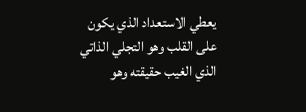يعطي الاستعداد الذي يكون على القلب وهو التجلي الذاتي الذي الغيب حقيقته وهو